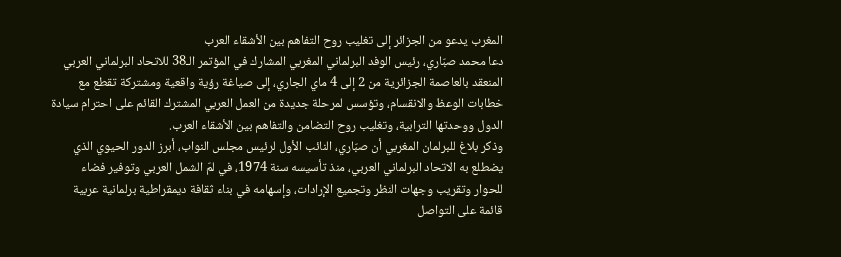المغرب يدعو من الجزائر إلى تغليب روح التفاهم بين الأشقاء العرب
دعا محمد صبّاري، رئيس الوفد البرلماني المغربي المشارك في المؤتمر الـ38 للاتحاد البرلماني العربي المنعقد بالعاصمة الجزائرية من 2 إلى 4 ماي الجاري، إلى صياغة رؤية واقعية ومشتركة تقطع مع خطابات الوعظ والانقسام، وتؤسس لمرحلة جديدة من العمل العربي المشترك القائم على احترام سيادة الدول ووحدتها الترابية، وتغليب روح التضامن والتفاهم بين الأشقاء العرب.
وذكر بلاغ للبرلمان المغربي أن صبّاري، النائب الأول لرئيس مجلس النواب، أبرز الدور الحيوي الذي يضطلع به الاتحاد البرلماني العربي، منذ تأسيسه سنة 1974، في لمّ الشمل العربي وتوفير فضاء للحوار وتقريب وجهات النظر وتجميع الإرادات، وإسهامه في بناء ثقافة ديمقراطية برلمانية عربية قائمة على التواصل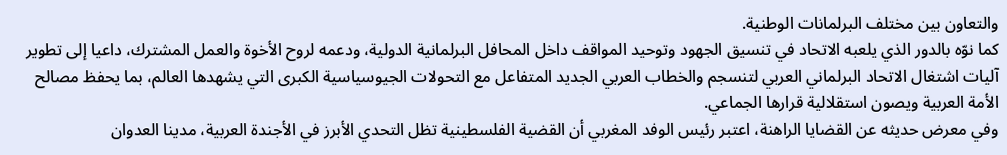والتعاون بين مختلف البرلمانات الوطنية.
كما نوّه بالدور الذي يلعبه الاتحاد في تنسيق الجهود وتوحيد المواقف داخل المحافل البرلمانية الدولية، ودعمه لروح الأخوة والعمل المشترك، داعيا إلى تطوير آليات اشتغال الاتحاد البرلماني العربي لتنسجم والخطاب العربي الجديد المتفاعل مع التحولات الجيوسياسية الكبرى التي يشهدها العالم، بما يحفظ مصالح الأمة العربية ويصون استقلالية قرارها الجماعي.
وفي معرض حديثه عن القضايا الراهنة، اعتبر رئيس الوفد المغربي أن القضية الفلسطينية تظل التحدي الأبرز في الأجندة العربية، مدينا العدوان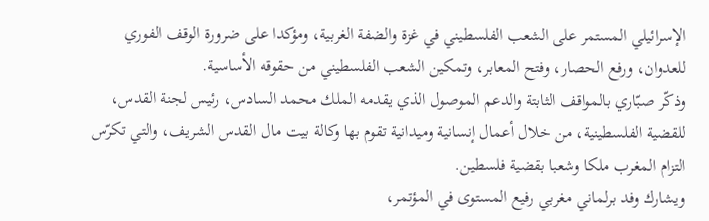الإسرائيلي المستمر على الشعب الفلسطيني في غزة والضفة الغربية، ومؤكدا على ضرورة الوقف الفوري للعدوان، ورفع الحصار، وفتح المعابر، وتمكين الشعب الفلسطيني من حقوقه الأساسية.
وذكّر صبّاري بالمواقف الثابتة والدعم الموصول الذي يقدمه الملك محمد السادس، رئيس لجنة القدس، للقضية الفلسطينية، من خلال أعمال إنسانية وميدانية تقوم بها وكالة بيت مال القدس الشريف، والتي تكرّس التزام المغرب ملكا وشعبا بقضية فلسطين.
ويشارك وفد برلماني مغربي رفيع المستوى في المؤتمر،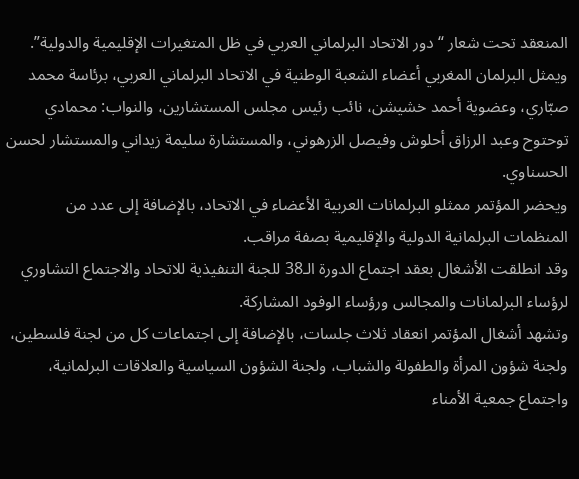المنعقد تحت شعار “دور الاتحاد البرلماني العربي في ظل المتغيرات الإقليمية والدولية”.
ويمثل البرلمان المغربي أعضاء الشعبة الوطنية في الاتحاد البرلماني العربي، برئاسة محمد صبّاري، وعضوية أحمد خشيشن، نائب رئيس مجلس المستشارين، والنواب: محمادي توحتوح وعبد الرزاق أحلوش وفيصل الزرهوني، والمستشارة سليمة زيداني والمستشار لحسن الحسناوي.
ويحضر المؤتمر ممثلو البرلمانات العربية الأعضاء في الاتحاد، بالإضافة إلى عدد من المنظمات البرلمانية الدولية والإقليمية بصفة مراقب.
وقد انطلقت الأشغال بعقد اجتماع الدورة الـ38 للجنة التنفيذية للاتحاد والاجتماع التشاوري لرؤساء البرلمانات والمجالس ورؤساء الوفود المشاركة.
وتشهد أشغال المؤتمر انعقاد ثلاث جلسات، بالإضافة إلى اجتماعات كل من لجنة فلسطين، ولجنة شؤون المرأة والطفولة والشباب، ولجنة الشؤون السياسية والعلاقات البرلمانية، واجتماع جمعية الأمناء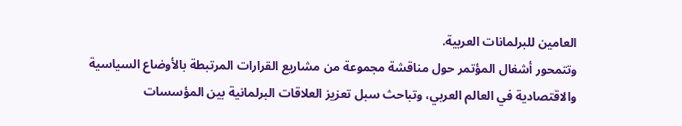العامين للبرلمانات العربية.
وتتمحور أشغال المؤتمر حول مناقشة مجموعة من مشاريع القرارات المرتبطة بالأوضاع السياسية والاقتصادية في العالم العربي، وتباحث سبل تعزيز العلاقات البرلمانية بين المؤسسات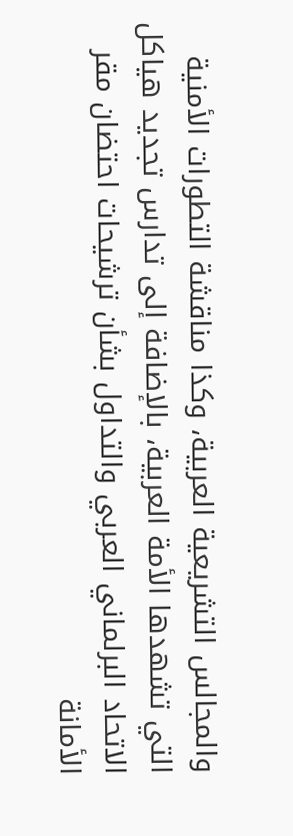والمجالس التشريعية العربية، وكذا مناقشة التطورات الأمنية التي تشهدها الأمة العربية، بالإضافة إلى تدارس تجديد هياكل الاتحاد البرلماني العربي والتداول بشأن ترشيحات احتضان مقر الأمانة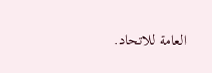العامة للاتحاد.